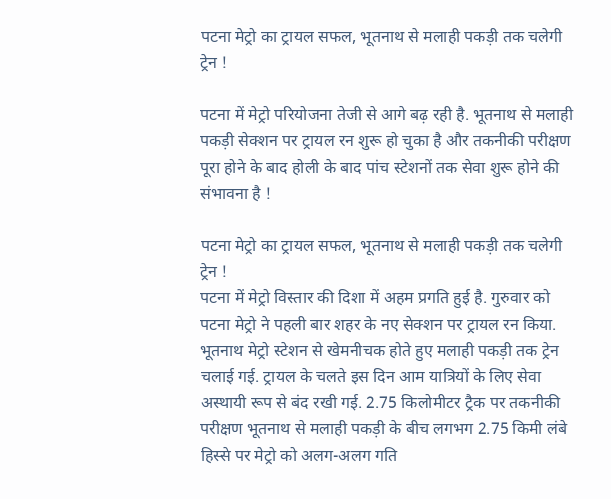पटना मेट्रो का ट्रायल सफल, भूतनाथ से मलाही पकड़ी तक चलेगी ट्रेन !

पटना में मेट्रो परियोजना तेजी से आगे बढ़ रही है. भूतनाथ से मलाही पकड़ी सेक्शन पर ट्रायल रन शुरू हो चुका है और तकनीकी परीक्षण पूरा होने के बाद होली के बाद पांच स्टेशनों तक सेवा शुरू होने की संभावना है !

पटना मेट्रो का ट्रायल सफल, भूतनाथ से मलाही पकड़ी तक चलेगी ट्रेन !
पटना में मेट्रो विस्तार की दिशा में अहम प्रगति हुई है. गुरुवार को पटना मेट्रो ने पहली बार शहर के नए सेक्शन पर ट्रायल रन किया. भूतनाथ मेट्रो स्टेशन से खेमनीचक होते हुए मलाही पकड़ी तक ट्रेन चलाई गई. ट्रायल के चलते इस दिन आम यात्रियों के लिए सेवा अस्थायी रूप से बंद रखी गई. 2.75 किलोमीटर ट्रैक पर तकनीकी परीक्षण भूतनाथ से मलाही पकड़ी के बीच लगभग 2.75 किमी लंबे हिस्से पर मेट्रो को अलग-अलग गति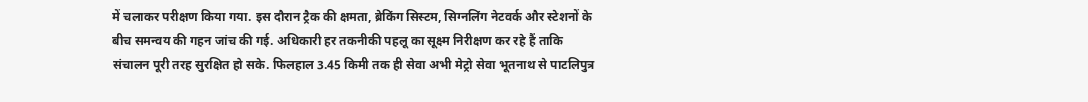में चलाकर परीक्षण किया गया. इस दौरान ट्रैक की क्षमता, ब्रेकिंग सिस्टम, सिग्नलिंग नेटवर्क और स्टेशनों के बीच समन्वय की गहन जांच की गई. अधिकारी हर तकनीकी पहलू का सूक्ष्म निरीक्षण कर रहे हैं ताकि संचालन पूरी तरह सुरक्षित हो सके. फिलहाल 3.45 किमी तक ही सेवा अभी मेट्रो सेवा भूतनाथ से पाटलिपुत्र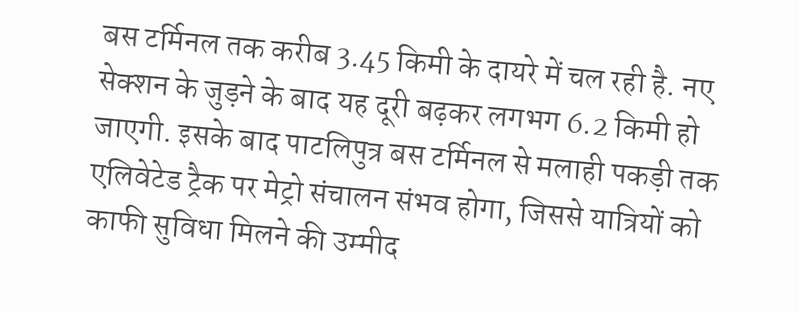बस टर्मिनल तक करीब 3.45 किमी के दायरे में चल रही है. नए सेक्शन के जुड़ने के बाद यह दूरी बढ़कर लगभग 6.2 किमी हो जाएगी. इसके बाद पाटलिपुत्र बस टर्मिनल से मलाही पकड़ी तक एलिवेटेड ट्रैक पर मेट्रो संचालन संभव होगा, जिससे यात्रियों को काफी सुविधा मिलने की उम्मीद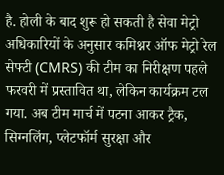है. होली के बाद शुरू हो सकती है सेवा मेट्रो अधिकारियों के अनुसार कमिश्नर ऑफ मेट्रो रेल सेफ्टी (CMRS) की टीम का निरीक्षण पहले फरवरी में प्रस्तावित था, लेकिन कार्यक्रम टल गया. अब टीम मार्च में पटना आकर ट्रैक, सिग्नलिंग, प्लेटफॉर्म सुरक्षा और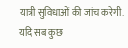यात्री सुविधाओं की जांच करेगी. यदि सब कुछ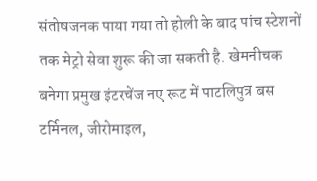संतोषजनक पाया गया तो होली के बाद पांच स्टेशनों तक मेट्रो सेवा शुरू की जा सकती है. खेमनीचक बनेगा प्रमुख इंटरचेंज नए रूट में पाटलिपुत्र बस टर्मिनल, जीरोमाइल,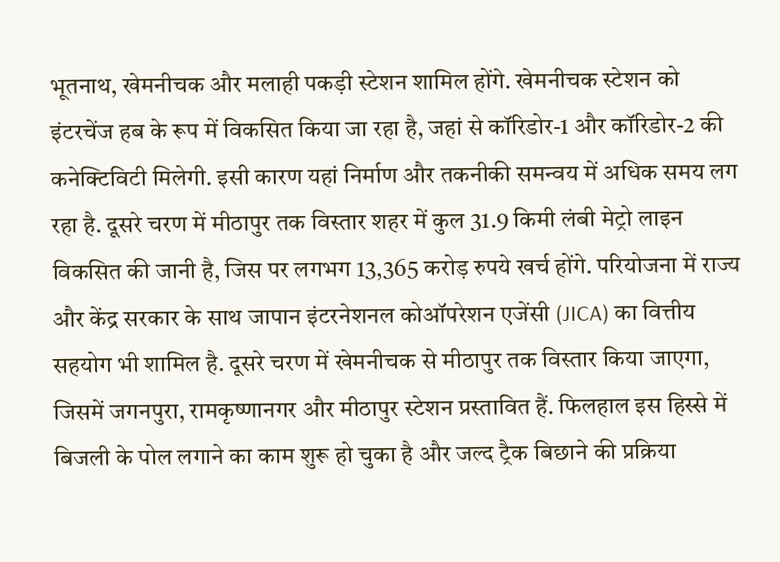भूतनाथ, खेमनीचक और मलाही पकड़ी स्टेशन शामिल होंगे. खेमनीचक स्टेशन को इंटरचेंज हब के रूप में विकसित किया जा रहा है, जहां से कॉरिडोर-1 और कॉरिडोर-2 की कनेक्टिविटी मिलेगी. इसी कारण यहां निर्माण और तकनीकी समन्वय में अधिक समय लग रहा है. दूसरे चरण में मीठापुर तक विस्तार शहर में कुल 31.9 किमी लंबी मेट्रो लाइन विकसित की जानी है, जिस पर लगभग 13,365 करोड़ रुपये खर्च होंगे. परियोजना में राज्य और केंद्र सरकार के साथ जापान इंटरनेशनल कोऑपरेशन एजेंसी (JICA) का वित्तीय सहयोग भी शामिल है. दूसरे चरण में खेमनीचक से मीठापुर तक विस्तार किया जाएगा, जिसमें जगनपुरा, रामकृष्णानगर और मीठापुर स्टेशन प्रस्तावित हैं. फिलहाल इस हिस्से में बिजली के पोल लगाने का काम शुरू हो चुका है और जल्द ट्रैक बिछाने की प्रक्रिया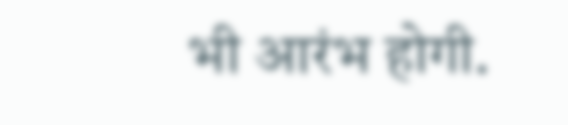भी आरंभ होगी.